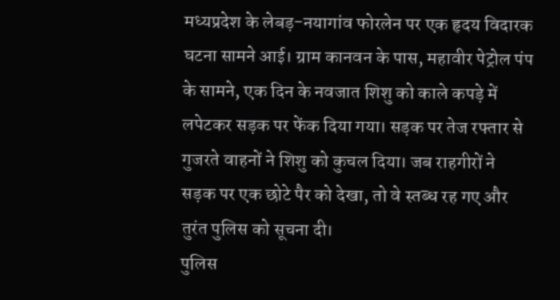मध्यप्रदेश के लेबड़-नयागांव फोरलेन पर एक हृदय विदारक घटना सामने आई। ग्राम कानवन के पास, महावीर पेट्रोल पंप के सामने, एक दिन के नवजात शिशु को काले कपड़े में लपेटकर सड़क पर फेंक दिया गया। सड़क पर तेज रफ्तार से गुजरते वाहनों ने शिशु को कुचल दिया। जब राहगीरों ने सड़क पर एक छोटे पैर को देखा, तो वे स्तब्ध रह गए और तुरंत पुलिस को सूचना दी।
पुलिस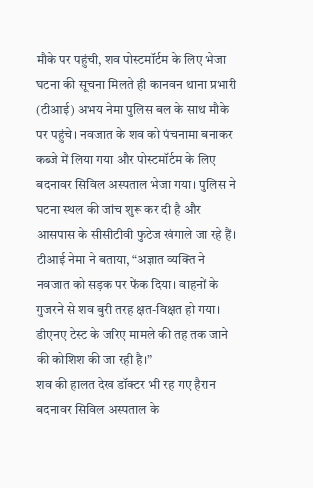मौके पर पहुंची, शव पोस्टमॉर्टम के लिए भेजा
घटना की सूचना मिलते ही कानवन थाना प्रभारी (टीआई) अभय नेमा पुलिस बल के साथ मौके पर पहुंचे। नवजात के शव को पंचनामा बनाकर कब्जे में लिया गया और पोस्टमॉर्टम के लिए बदनावर सिविल अस्पताल भेजा गया। पुलिस ने घटना स्थल की जांच शुरू कर दी है और आसपास के सीसीटीवी फुटेज खंगाले जा रहे हैं।
टीआई नेमा ने बताया, “अज्ञात व्यक्ति ने नवजात को सड़क पर फेंक दिया। वाहनों के गुजरने से शव बुरी तरह क्षत-विक्षत हो गया। डीएनए टेस्ट के जरिए मामले की तह तक जाने की कोशिश की जा रही है।”
शव की हालत देख डॉक्टर भी रह गए हैरान
बदनावर सिविल अस्पताल के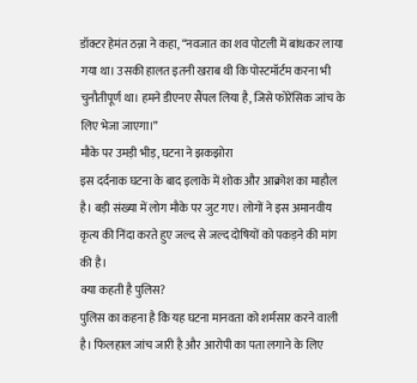डॉक्टर हेमंत ठन्ना ने कहा, “नवजात का शव पोटली में बांधकर लाया गया था। उसकी हालत इतनी खराब थी कि पोस्टमॉर्टम करना भी चुनौतीपूर्ण था। हमने डीएनए सैंपल लिया है, जिसे फोरेंसिक जांच के लिए भेजा जाएगा।”
मौके पर उमड़ी भीड़, घटना ने झकझोरा
इस दर्दनाक घटना के बाद इलाके में शोक और आक्रोश का माहौल है। बड़ी संख्या में लोग मौके पर जुट गए। लोगों ने इस अमानवीय कृत्य की निंदा करते हुए जल्द से जल्द दोषियों को पकड़ने की मांग की है।
क्या कहती है पुलिस?
पुलिस का कहना है कि यह घटना मानवता को शर्मसार करने वाली है। फिलहाल जांच जारी है और आरोपी का पता लगाने के लिए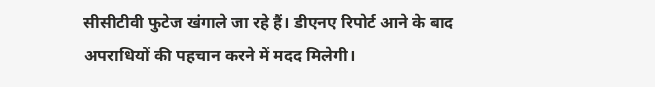सीसीटीवी फुटेज खंगाले जा रहे हैं। डीएनए रिपोर्ट आने के बाद अपराधियों की पहचान करने में मदद मिलेगी।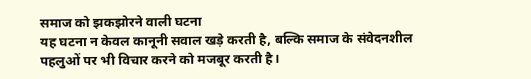समाज को झकझोरने वाली घटना
यह घटना न केवल कानूनी सवाल खड़े करती है, बल्कि समाज के संवेदनशील पहलुओं पर भी विचार करने को मजबूर करती है।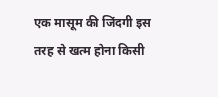एक मासूम की जिंदगी इस तरह से खत्म होना किसी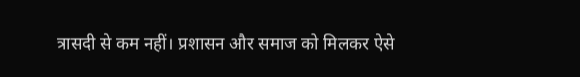त्रासदी से कम नहीं। प्रशासन और समाज को मिलकर ऐसे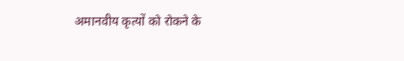अमानवीय कृत्यों को रोकने के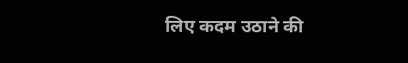लिए कदम उठाने की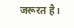जरूरत है।